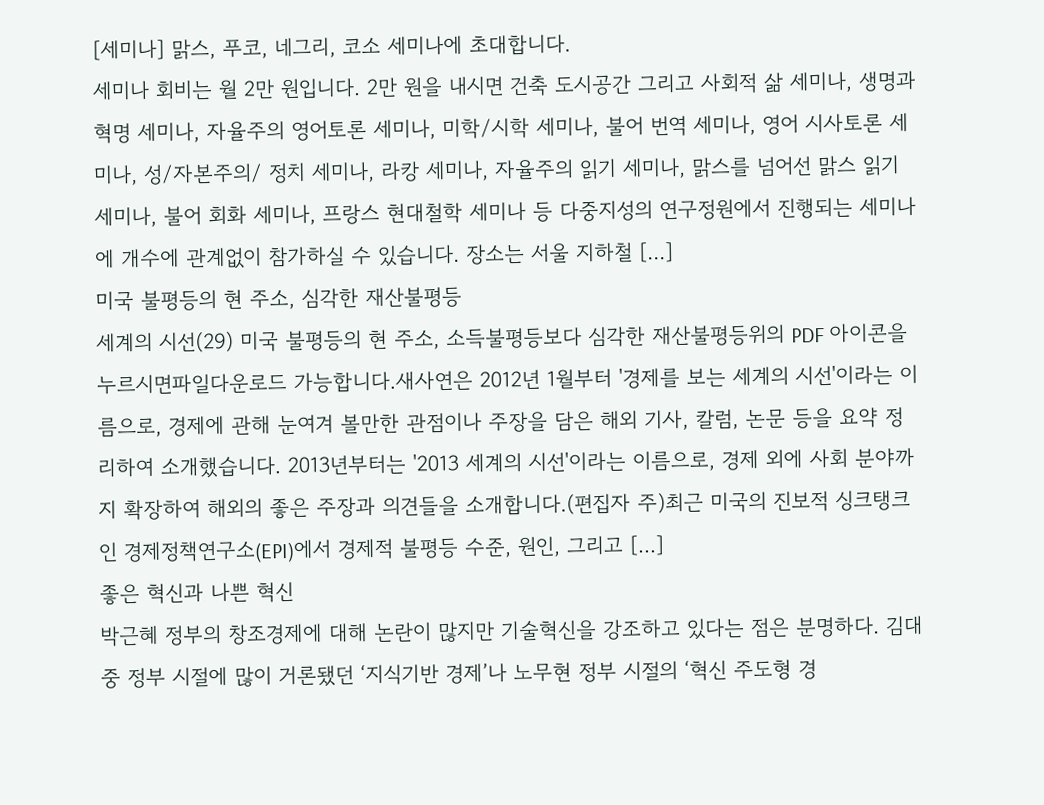[세미나] 맑스, 푸코, 네그리, 코소 세미나에 초대합니다.
세미나 회비는 월 2만 원입니다. 2만 원을 내시면 건축 도시공간 그리고 사회적 삶 세미나, 생명과 혁명 세미나, 자율주의 영어토론 세미나, 미학/시학 세미나, 불어 번역 세미나, 영어 시사토론 세미나, 성/자본주의/ 정치 세미나, 라캉 세미나, 자율주의 읽기 세미나, 맑스를 넘어선 맑스 읽기 세미나, 불어 회화 세미나, 프랑스 현대철학 세미나 등 다중지성의 연구정원에서 진행되는 세미나에 개수에 관계없이 참가하실 수 있습니다. 장소는 서울 지하철 [...]
미국 불평등의 현 주소, 심각한 재산불평등
세계의 시선(29) 미국 불평등의 현 주소, 소득불평등보다 심각한 재산불평등위의 PDF 아이콘을 누르시면파일다운로드 가능합니다.새사연은 2012년 1월부터 '경제를 보는 세계의 시선'이라는 이름으로, 경제에 관해 눈여겨 볼만한 관점이나 주장을 담은 해외 기사, 칼럼, 논문 등을 요약 정리하여 소개했습니다. 2013년부터는 '2013 세계의 시선'이라는 이름으로, 경제 외에 사회 분야까지 확장하여 해외의 좋은 주장과 의견들을 소개합니다.(편집자 주)최근 미국의 진보적 싱크탱크인 경제정책연구소(EPI)에서 경제적 불평등 수준, 원인, 그리고 [...]
좋은 혁신과 나쁜 혁신
박근혜 정부의 창조경제에 대해 논란이 많지만 기술혁신을 강조하고 있다는 점은 분명하다. 김대중 정부 시절에 많이 거론됐던 ‘지식기반 경제’나 노무현 정부 시절의 ‘혁신 주도형 경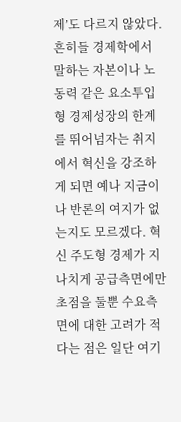제’도 다르지 않았다. 흔히들 경제학에서 말하는 자본이나 노동력 같은 요소투입형 경제성장의 한계를 뛰어넘자는 취지에서 혁신을 강조하게 되면 예나 지금이나 반론의 여지가 없는지도 모르겠다. 혁신 주도형 경제가 지나치게 공급측면에만 초점을 둘뿐 수요측면에 대한 고려가 적다는 점은 일단 여기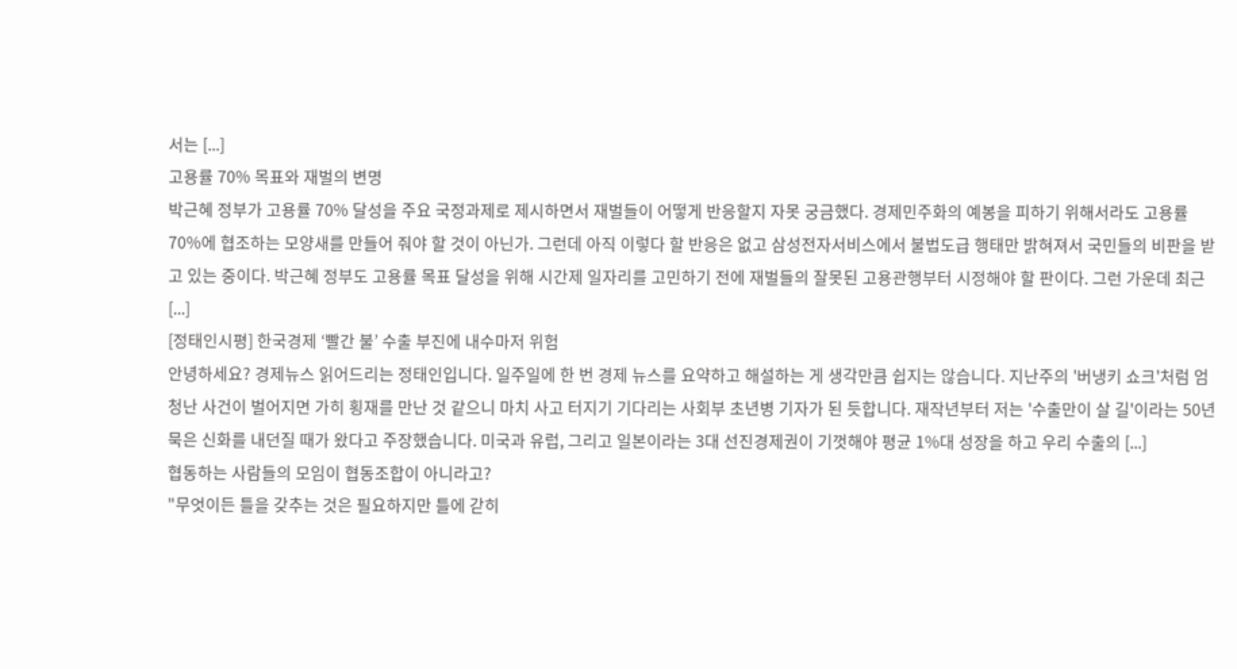서는 [...]
고용률 70% 목표와 재벌의 변명
박근혜 정부가 고용률 70% 달성을 주요 국정과제로 제시하면서 재벌들이 어떻게 반응할지 자못 궁금했다. 경제민주화의 예봉을 피하기 위해서라도 고용률 70%에 협조하는 모양새를 만들어 줘야 할 것이 아닌가. 그런데 아직 이렇다 할 반응은 없고 삼성전자서비스에서 불법도급 행태만 밝혀져서 국민들의 비판을 받고 있는 중이다. 박근혜 정부도 고용률 목표 달성을 위해 시간제 일자리를 고민하기 전에 재벌들의 잘못된 고용관행부터 시정해야 할 판이다. 그런 가운데 최근 [...]
[정태인시평] 한국경제 ‘빨간 불’ 수출 부진에 내수마저 위험
안녕하세요? 경제뉴스 읽어드리는 정태인입니다. 일주일에 한 번 경제 뉴스를 요약하고 해설하는 게 생각만큼 쉽지는 않습니다. 지난주의 '버냉키 쇼크'처럼 엄청난 사건이 벌어지면 가히 횡재를 만난 것 같으니 마치 사고 터지기 기다리는 사회부 초년병 기자가 된 듯합니다. 재작년부터 저는 '수출만이 살 길'이라는 50년 묵은 신화를 내던질 때가 왔다고 주장했습니다. 미국과 유럽, 그리고 일본이라는 3대 선진경제권이 기껏해야 평균 1%대 성장을 하고 우리 수출의 [...]
협동하는 사람들의 모임이 협동조합이 아니라고?
"무엇이든 틀을 갖추는 것은 필요하지만 틀에 갇히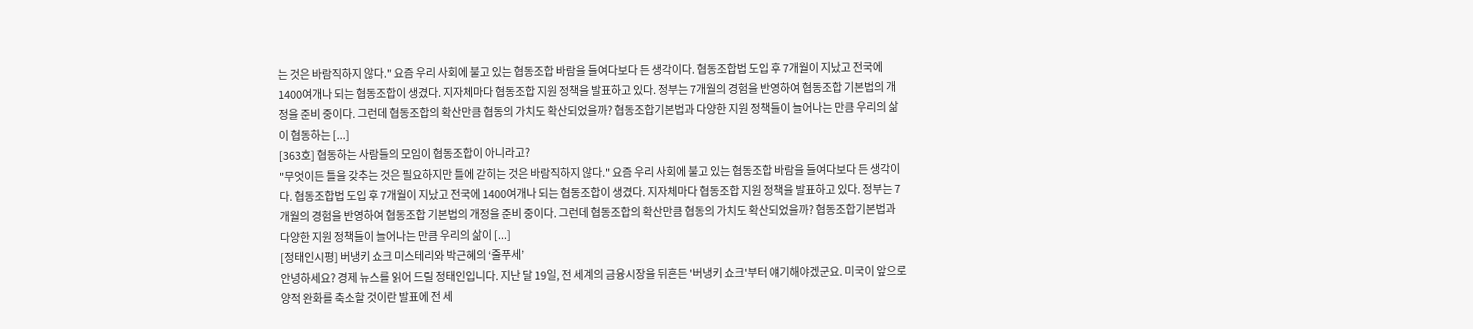는 것은 바람직하지 않다." 요즘 우리 사회에 불고 있는 협동조합 바람을 들여다보다 든 생각이다. 협동조합법 도입 후 7개월이 지났고 전국에 1400여개나 되는 협동조합이 생겼다. 지자체마다 협동조합 지원 정책을 발표하고 있다. 정부는 7개월의 경험을 반영하여 협동조합 기본법의 개정을 준비 중이다. 그런데 협동조합의 확산만큼 협동의 가치도 확산되었을까? 협동조합기본법과 다양한 지원 정책들이 늘어나는 만큼 우리의 삶이 협동하는 [...]
[363호] 협동하는 사람들의 모임이 협동조합이 아니라고?
"무엇이든 틀을 갖추는 것은 필요하지만 틀에 갇히는 것은 바람직하지 않다." 요즘 우리 사회에 불고 있는 협동조합 바람을 들여다보다 든 생각이다. 협동조합법 도입 후 7개월이 지났고 전국에 1400여개나 되는 협동조합이 생겼다. 지자체마다 협동조합 지원 정책을 발표하고 있다. 정부는 7개월의 경험을 반영하여 협동조합 기본법의 개정을 준비 중이다. 그런데 협동조합의 확산만큼 협동의 가치도 확산되었을까? 협동조합기본법과 다양한 지원 정책들이 늘어나는 만큼 우리의 삶이 [...]
[정태인시평] 버냉키 쇼크 미스테리와 박근혜의 ‘줄푸세’
안녕하세요? 경제 뉴스를 읽어 드릴 정태인입니다. 지난 달 19일, 전 세계의 금융시장을 뒤흔든 '버냉키 쇼크'부터 얘기해야겠군요. 미국이 앞으로 양적 완화를 축소할 것이란 발표에 전 세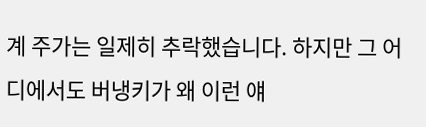계 주가는 일제히 추락했습니다. 하지만 그 어디에서도 버냉키가 왜 이런 얘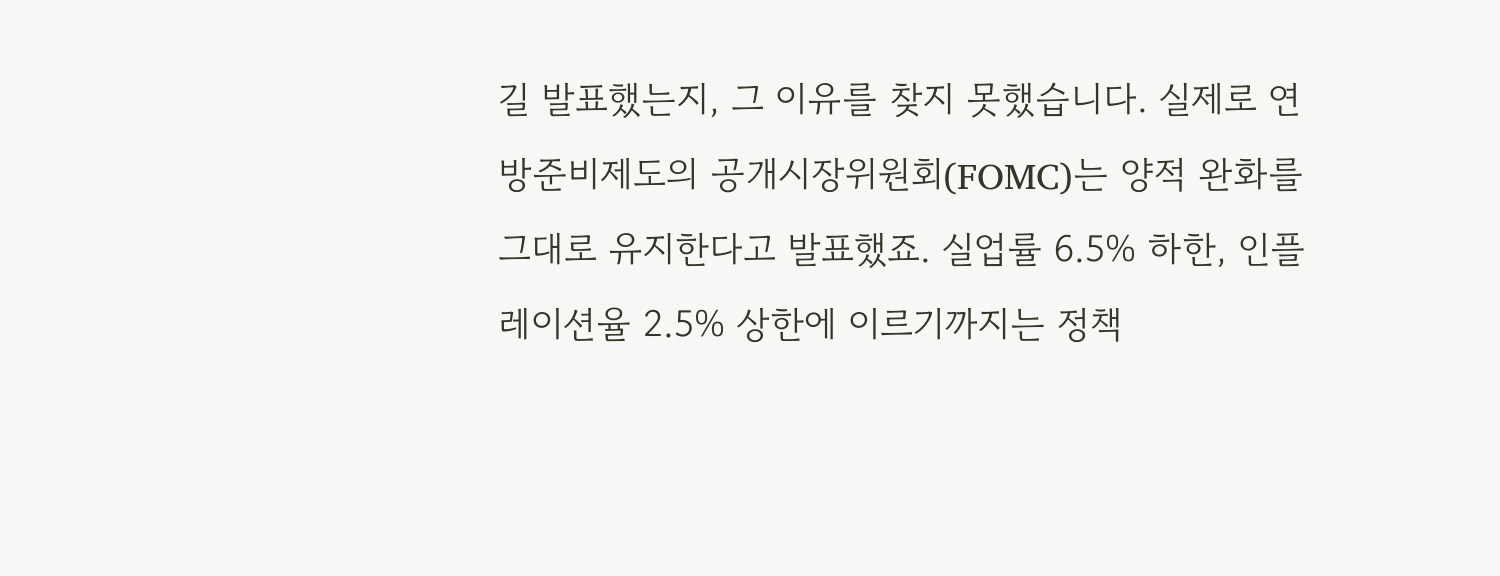길 발표했는지, 그 이유를 찾지 못했습니다. 실제로 연방준비제도의 공개시장위원회(FOMC)는 양적 완화를 그대로 유지한다고 발표했죠. 실업률 6.5% 하한, 인플레이션율 2.5% 상한에 이르기까지는 정책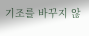기조를 바꾸지 않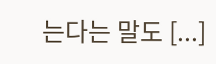는다는 말도 [...]